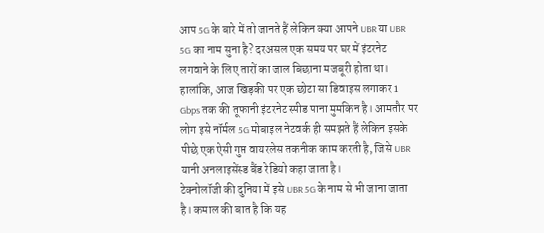आप 5G के बारे में तो जानते हैं लेकिन क्या आपने UBR या UBR 5G का नाम सुना है? दरअसल एक समय पर घर में इंटरनेट लगवाने के लिए तारों का जाल बिछाना मजबूरी होता था। हालांकि, आज खिड़की पर एक छोटा सा डिवाइस लगाकर 1 Gbps तक की तूफानी इंटरनेट स्पीड पाना मुमकिन है। आमतौर पर लोग इसे नॉर्मल 5G मोबाइल नेटवर्क ही समझते हैं लेकिन इसके पीछे एक ऐसी गुप्त वायरलेस तकनीक काम करती है, जिसे UBR यानी अनलाइसेंस्ड बैंड रेडियो कहा जाता है।
टेक्नोलॉजी की दुनिया में इसे UBR 5G के नाम से भी जाना जाता है। कमाल की बात है कि यह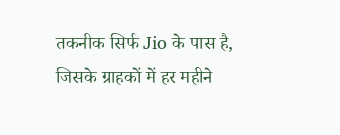तकनीक सिर्फ Jio के पास है, जिसके ग्राहकों में हर महीने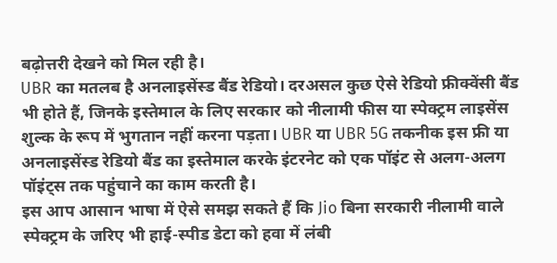बढ़ोत्तरी देखने को मिल रही है।
UBR का मतलब है अनलाइसेंस्ड बैंड रेडियो। दरअसल कुछ ऐसे रेडियो फ्रीक्वेंसी बैंड भी होते हैं, जिनके इस्तेमाल के लिए सरकार को नीलामी फीस या स्पेक्ट्रम लाइसेंस शुल्क के रूप में भुगतान नहीं करना पड़ता। UBR या UBR 5G तकनीक इस फ्री या अनलाइसेंस्ड रेडियो बैंड का इस्तेमाल करके इंटरनेट को एक पॉइंट से अलग-अलग पॉइंट्स तक पहुंचाने का काम करती है।
इस आप आसान भाषा में ऐसे समझ सकते हैं कि Jio बिना सरकारी नीलामी वाले स्पेक्ट्रम के जरिए भी हाई-स्पीड डेटा को हवा में लंबी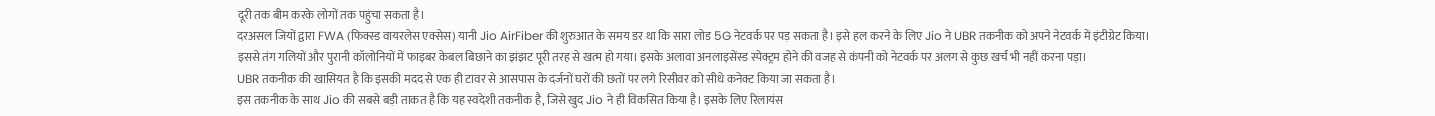दूरी तक बीम करके लोगों तक पहुंचा सकता है।
दरअसल जियों द्वारा FWA (फिक्स्ड वायरलेस एक्सेस) यानी Jio AirFiber की शुरुआत के समय डर था कि सारा लोड 5G नेटवर्क पर पड़ सकता है। इसे हल करने के लिए Jio ने UBR तकनीक को अपने नेटवर्क में इंटीग्रेट किया।
इससे तंग गलियों और पुरानी कॉलोनियों में फाइबर केबल बिछाने का झंझट पूरी तरह से खत्म हो गया। इसके अलावा अनलाइसेंस्ड स्पेक्ट्रम होने की वजह से कंपनी को नेटवर्क पर अलग से कुछ खर्च भी नहीं करना पड़ा।
UBR तकनीक की खासियत है कि इसकी मदद से एक ही टावर से आसपास के दर्जनों घरों की छतों पर लगे रिसीवर को सीधे कनेक्ट किया जा सकता है।
इस तकनीक के साथ Jio की सबसे बड़ी ताकत है कि यह स्वदेशी तकनीक है, जिसे खुद Jio ने ही विकसित किया है। इसके लिए रिलायंस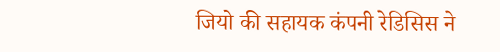जियो की सहायक कंपनी रेडिसिस ने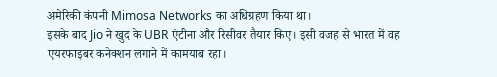अमेरिकी कंपनी Mimosa Networks का अधिग्रहण किया था।
इसके बाद Jio ने खुद के UBR एंटीना और रिसीवर तैयार किए। इसी वजह से भारत में वह एयरफाइबर कनेक्शन लगाने में कामयाब रहा।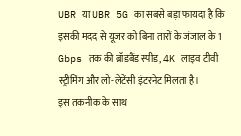UBR या UBR 5G का सबसे बड़ा फायदा है कि इसकी मदद से यूजर को बिना तारों के जंजाल के 1 Gbps तक की ब्रॉडबैंड स्पीड, 4K लाइव टीवी स्ट्रीमिंग और लो-लेटेंसी इंटरनेट मिलता है।
इस तकनीक के साथ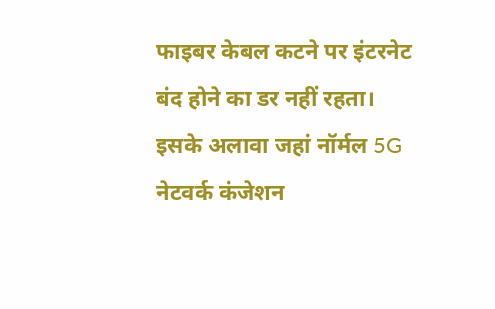फाइबर केबल कटने पर इंटरनेट बंद होने का डर नहीं रहता।
इसके अलावा जहां नॉर्मल 5G नेटवर्क कंजेशन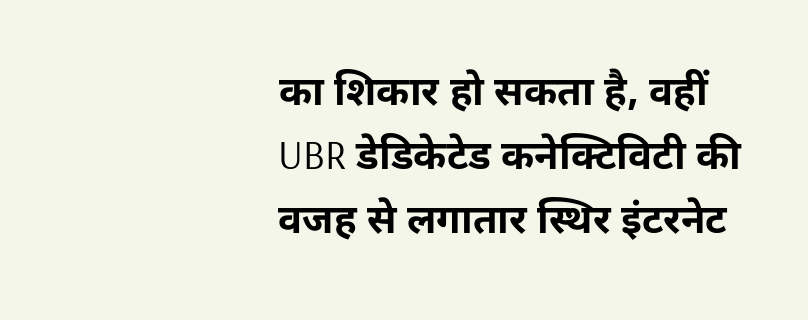का शिकार हो सकता है, वहीं UBR डेडिकेटेड कनेक्टिविटी की वजह से लगातार स्थिर इंटरनेट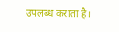उपलब्ध कराता है।